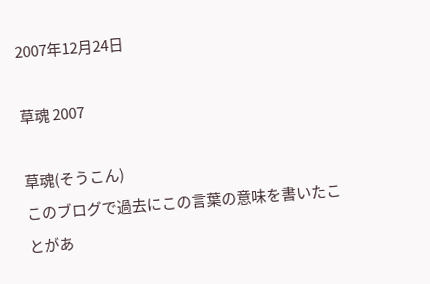2007年12月24日

草魂 2007

草魂(そうこん)
このブログで過去にこの言葉の意味を書いたことがあ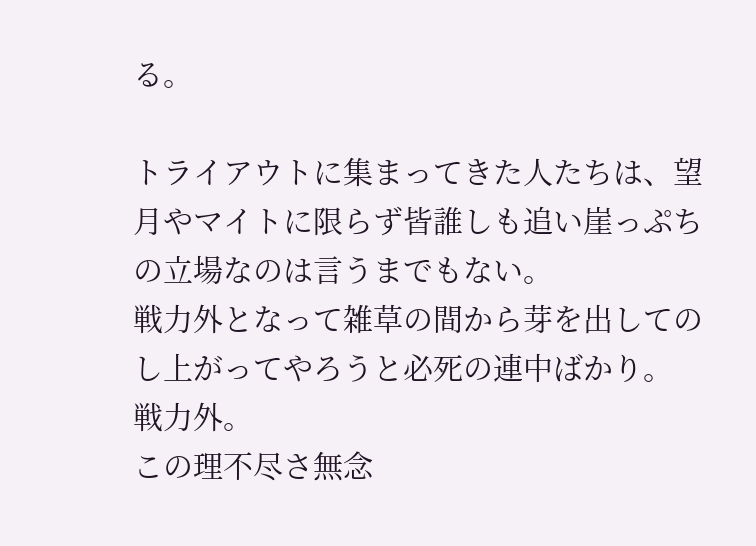る。

トライアウトに集まってきた人たちは、望月やマイトに限らず皆誰しも追い崖っぷちの立場なのは言うまでもない。
戦力外となって雑草の間から芽を出してのし上がってやろうと必死の連中ばかり。
戦力外。
この理不尽さ無念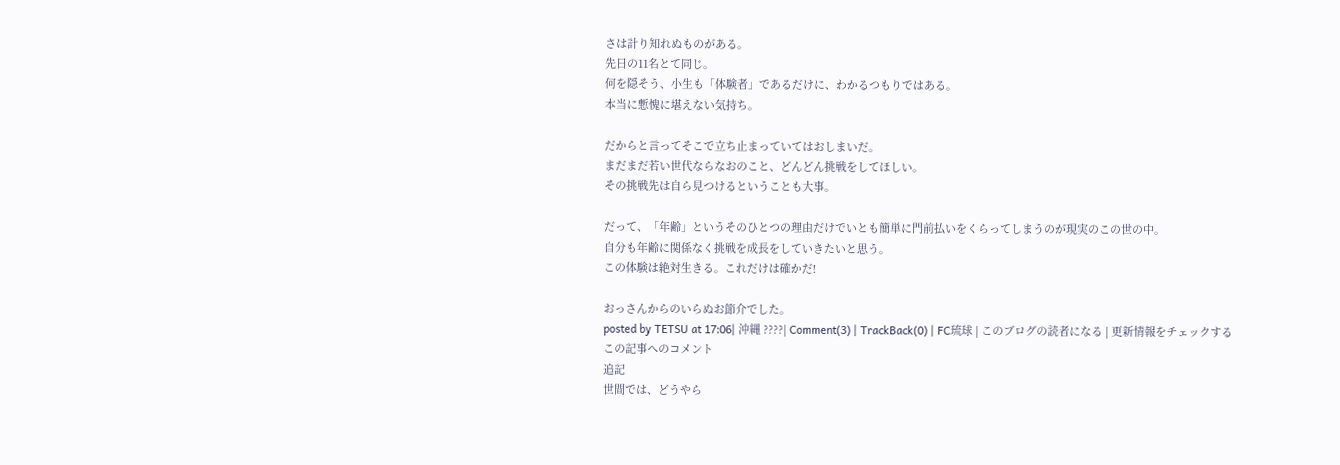さは計り知れぬものがある。
先日の11名とて同じ。
何を隠そう、小生も「体験者」であるだけに、わかるつもりではある。
本当に慙愧に堪えない気持ち。

だからと言ってそこで立ち止まっていてはおしまいだ。
まだまだ若い世代ならなおのこと、どんどん挑戦をしてほしい。
その挑戦先は自ら見つけるということも大事。

だって、「年齢」というそのひとつの理由だけでいとも簡単に門前払いをくらってしまうのが現実のこの世の中。
自分も年齢に関係なく挑戦を成長をしていきたいと思う。
この体験は絶対生きる。これだけは確かだ!

おっさんからのいらぬお節介でした。
posted by TETSU at 17:06| 沖縄 ????| Comment(3) | TrackBack(0) | FC琉球 | このブログの読者になる | 更新情報をチェックする
この記事へのコメント
追記
世間では、どうやら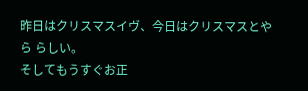昨日はクリスマスイヴ、今日はクリスマスとやら らしい。
そしてもうすぐお正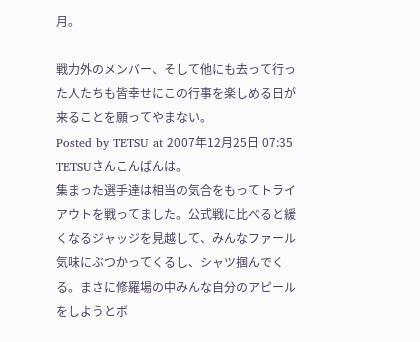月。

戦力外のメンバー、そして他にも去って行った人たちも皆幸せにこの行事を楽しめる日が来ることを願ってやまない。
Posted by TETSU at 2007年12月25日 07:35
TETSUさんこんばんは。
集まった選手達は相当の気合をもってトライアウトを戦ってました。公式戦に比べると緩くなるジャッジを見越して、みんなファール気味にぶつかってくるし、シャツ掴んでくる。まさに修羅場の中みんな自分のアピールをしようとボ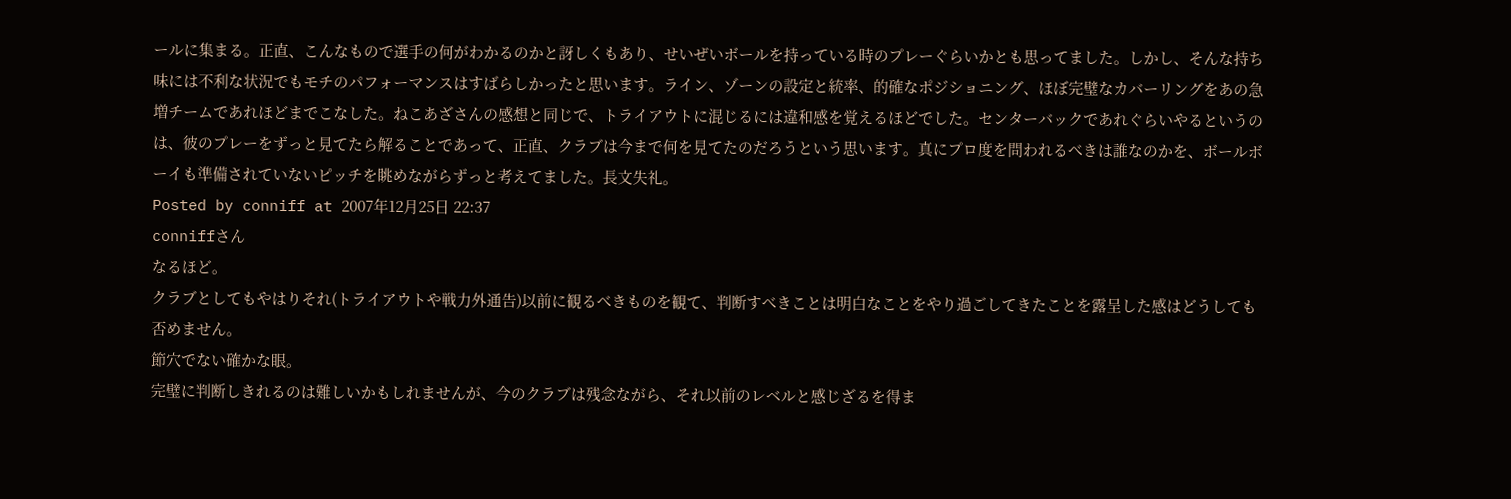ールに集まる。正直、こんなもので選手の何がわかるのかと訝しくもあり、せいぜいボールを持っている時のプレーぐらいかとも思ってました。しかし、そんな持ち味には不利な状況でもモチのパフォーマンスはすばらしかったと思います。ライン、ゾーンの設定と統率、的確なポジショニング、ほぼ完璧なカバーリングをあの急増チームであれほどまでこなした。ねこあざさんの感想と同じで、トライアウトに混じるには違和感を覚えるほどでした。センターバックであれぐらいやるというのは、彼のプレーをずっと見てたら解ることであって、正直、クラブは今まで何を見てたのだろうという思います。真にプロ度を問われるべきは誰なのかを、ボールボーイも準備されていないピッチを眺めながらずっと考えてました。長文失礼。
Posted by conniff at 2007年12月25日 22:37
conniffさん
なるほど。
クラブとしてもやはりそれ(トライアウトや戦力外通告)以前に観るべきものを観て、判断すべきことは明白なことをやり過ごしてきたことを露呈した感はどうしても否めません。
節穴でない確かな眼。
完璧に判断しきれるのは難しいかもしれませんが、今のクラブは残念ながら、それ以前のレベルと感じざるを得ま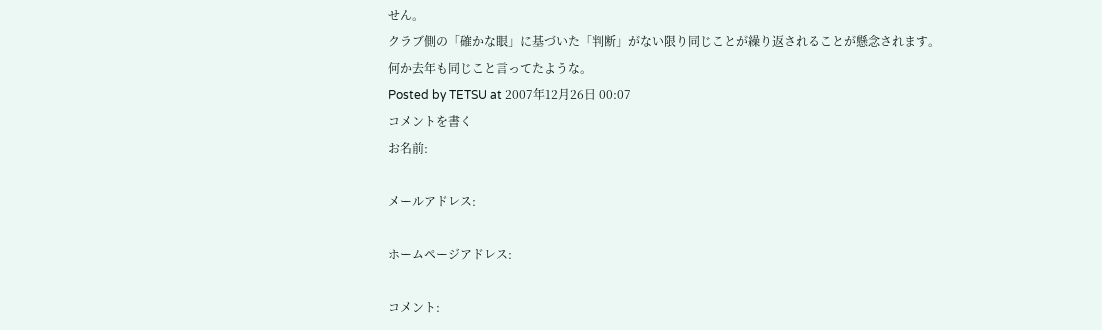せん。
クラブ側の「確かな眼」に基づいた「判断」がない限り同じことが繰り返されることが懸念されます。
何か去年も同じこと言ってたような。
Posted by TETSU at 2007年12月26日 00:07
コメントを書く
お名前:

メールアドレス:

ホームページアドレス:

コメント: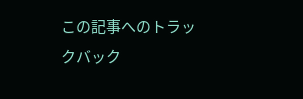この記事へのトラックバック